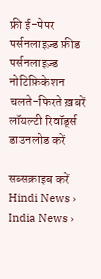फ्री ई-पेपर
पर्सनलाइज़्ड फ़ीड
पर्सनलाइज़्ड नोटिफ़िकेशन
चलते-फिरते ख़बरें
लॉयल्टी रिवॉर्ड्स
डाउनलोड करें

सब्सक्राइब करें
Hindi News ›   India News ›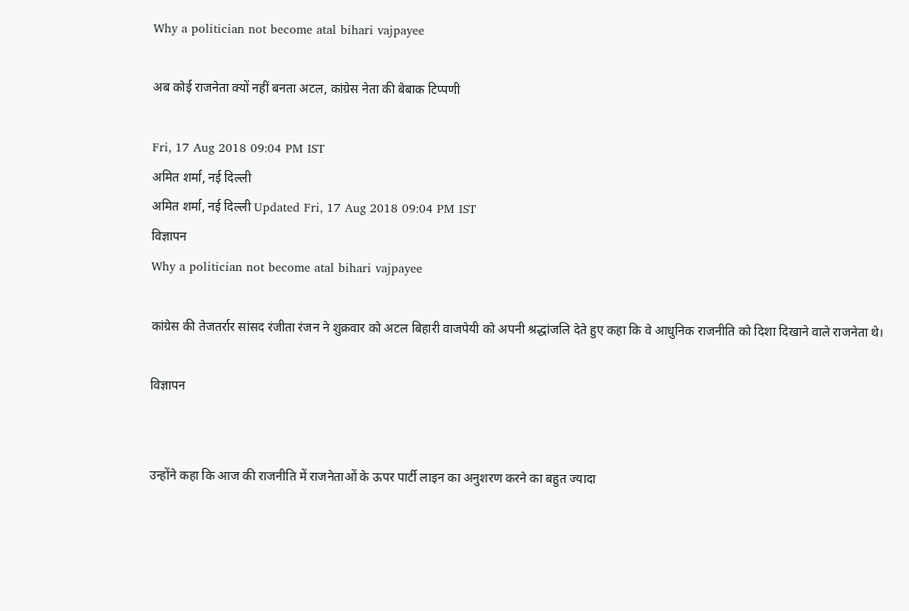Why a politician not become atal bihari vajpayee

अब कोई राजनेता क्यों नहीं बनता अटल, कांग्रेस नेता की बेबाक टिप्पणी

Fri, 17 Aug 2018 09:04 PM IST
अमित शर्मा, नई दिल्ली
अमित शर्मा, नई दिल्ली Updated Fri, 17 Aug 2018 09:04 PM IST
विज्ञापन
Why a politician not become atal bihari vajpayee

कांग्रेस की तेजतर्रार सांसद रंजीता रंजन ने शुक्रवार को अटल बिहारी वाजपेयी को अपनी श्रद्धांजलि देते हुए कहा कि वे आधुनिक राजनीति को दिशा दिखाने वाले राजनेता थे।

विज्ञापन


उन्होंने कहा कि आज की राजनीति में राजनेताओं के ऊपर पार्टी लाइन का अनुशरण करने का बहुत ज्यादा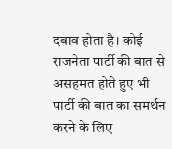दबाव होता है। कोई राजनेता पार्टी की बात से असहमत होते हुए भी पार्टी की बात का समर्थन करने के लिए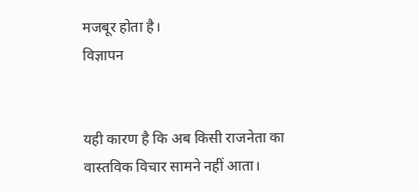मजबूर होता है।
विज्ञापन


यही कारण है कि अब किसी राजनेता का वास्तविक विचार सामने नहीं आता।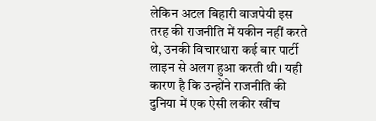लेकिन अटल बिहारी वाजपेयी इस तरह की राजनीति में यकीन नहीं करते थे, उनकी विचारधारा कई बार पार्टी लाइन से अलग हुआ करती थी। यही कारण है कि उन्होंने राजनीति की दुनिया में एक ऐसी लकीर खींच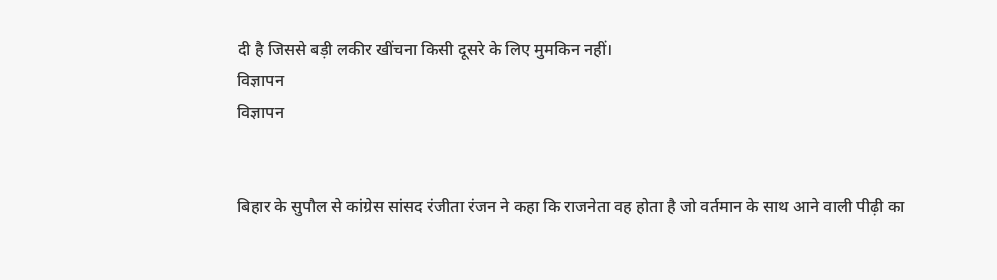दी है जिससे बड़ी लकीर खींचना किसी दूसरे के लिए मुमकिन नहीं।
विज्ञापन
विज्ञापन


बिहार के सुपौल से कांग्रेस सांसद रंजीता रंजन ने कहा कि राजनेता वह होता है जो वर्तमान के साथ आने वाली पीढ़ी का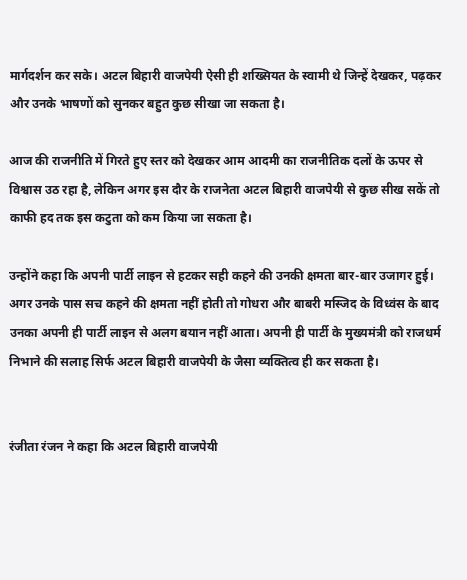मार्गदर्शन कर सके। अटल बिहारी वाजपेयी ऐसी ही शख्सियत के स्वामी थे जिन्हें देखकर, पढ़कर और उनके भाषणों को सुनकर बहुत कुछ सीखा जा सकता है।

आज की राजनीति में गिरते हुए स्तर को देखकर आम आदमी का राजनीतिक दलों के ऊपर से विश्वास उठ रहा है, लेकिन अगर इस दौर के राजनेता अटल बिहारी वाजपेयी से कुछ सीख सकें तो काफी हद तक इस कटुता को कम किया जा सकता है।

उन्होंने कहा कि अपनी पार्टी लाइन से हटकर सही कहने की उनकी क्षमता बार-बार उजागर हुई। अगर उनके पास सच कहने की क्षमता नहीं होती तो गोधरा और बाबरी मस्जिद के विध्वंस के बाद उनका अपनी ही पार्टी लाइन से अलग बयान नहीं आता। अपनी ही पार्टी के मुख्यमंत्री को राजधर्म निभाने की सलाह सिर्फ अटल बिहारी वाजपेयी के जैसा व्यक्तित्व ही कर सकता है।


रंजीता रंजन ने कहा कि अटल बिहारी वाजपेयी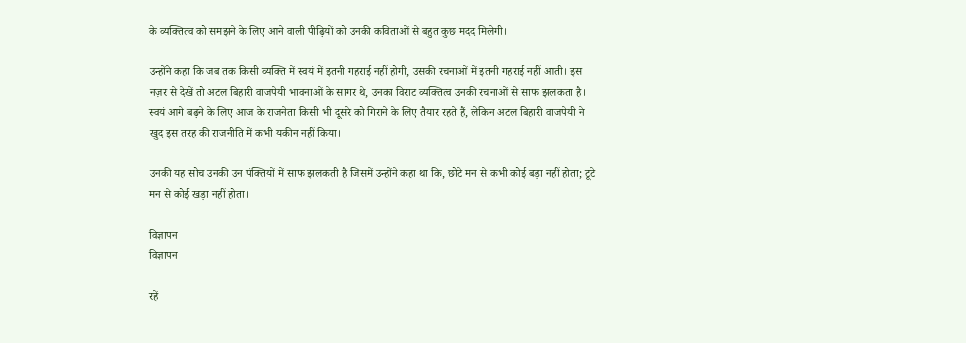के व्यक्तित्व को समझने के लिए आने वाली पीढ़ियों को उनकी कविताओं से बहुत कुछ मदद मिलेगी।

उन्होंने कहा कि जब तक किसी व्यक्ति में स्वयं में इतनी गहराई नहीं होगी, उसकी रचनाओं में इतनी गहराई नहीं आती। इस नज़र से देखें तो अटल बिहारी वाजपेयी भावनाओं के सागर थे, उनका विराट व्यक्तित्व उनकी रचनाओं से साफ झलकता है। स्वयं आगे बढ़ने के लिए आज के राजनेता किसी भी दूसरे को गिराने के लिए तैयार रहते हैं, लेकिन अटल बिहारी वाजपेयी ने खुद इस तरह की राजनीति में कभी यकीन नहीं किया।

उनकी यह सोच उनकी उन पंक्तियों में साफ झलकती है जिसमें उन्होंने कहा था कि, छोटे मन से कभी कोई बड़ा नहीं होता; टूटे मन से कोई खड़ा नहीं होता।

विज्ञापन
विज्ञापन

रहें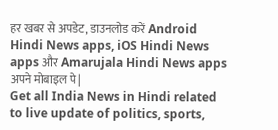हर खबर से अपडेट, डाउनलोड करें Android Hindi News apps, iOS Hindi News apps और Amarujala Hindi News apps अपने मोबाइल पे|
Get all India News in Hindi related to live update of politics, sports,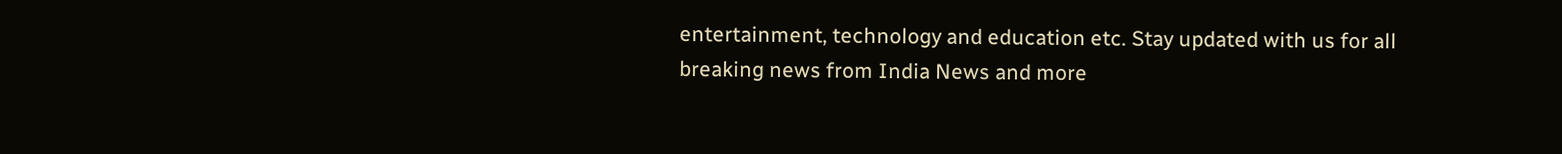entertainment, technology and education etc. Stay updated with us for all breaking news from India News and more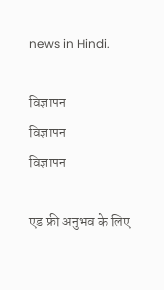news in Hindi.

विज्ञापन
विज्ञापन
विज्ञापन

एड फ्री अनुभव के लिए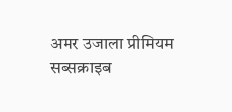अमर उजाला प्रीमियम सब्सक्राइब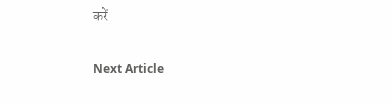करें

Next Article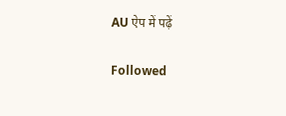AU ऐप में पढ़ें

Followed